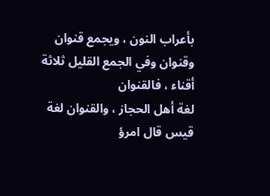بأعراب النون ، ويجمع قنوان وقنوان وفي الجمع القليل ثلاثة أقناء ، فالقنوان
لغة أهل الحجاز ، والقنوان لغة قيس قال امرؤ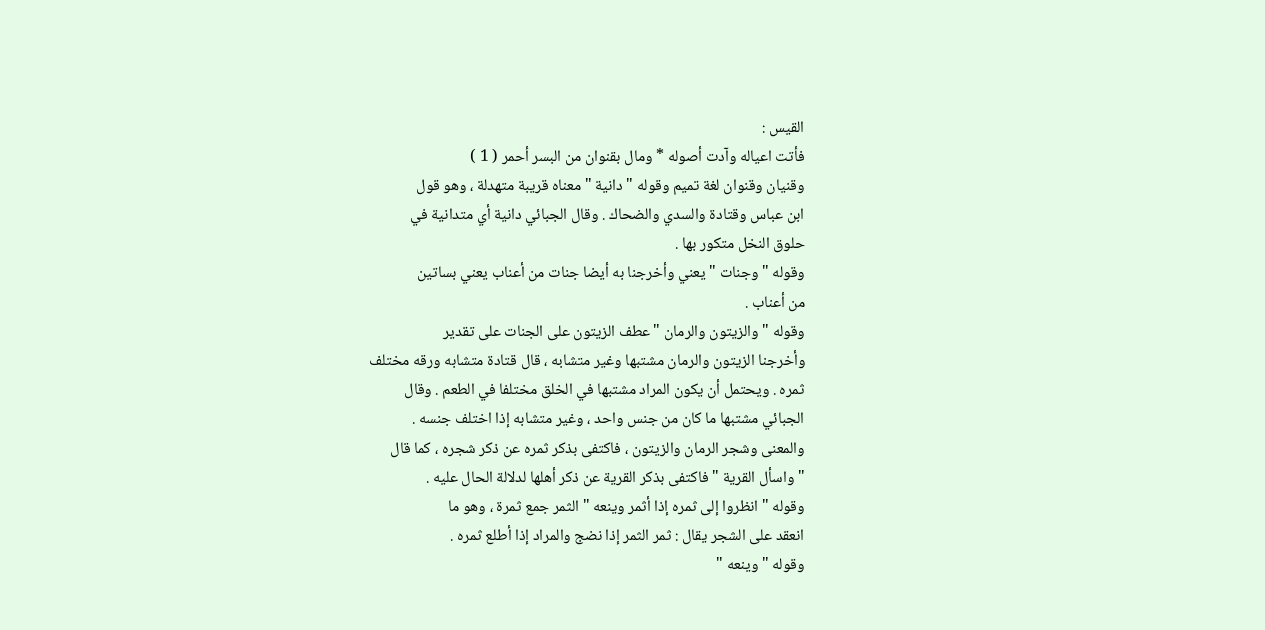القيس :
فأتت اعياله وآدت أصوله * ومال بقنوان من البسر أحمر ( 1 )
وقنيان وقنوان لغة تميم وقوله " دانية " معناه قريبة متهدلة ، وهو قول
ابن عباس وقتادة والسدي والضحاك . وقال الجبائي دانية أي متدانية في
حلوق النخل متكور بها .
وقوله " وجنات " يعني وأخرجنا به أيضا جنات من أعناب يعني بساتين
من أعناب .
وقوله " والزيتون والرمان " عطف الزيتون على الجنات على تقدير
وأخرجنا الزيتون والرمان مشتبها وغير متشابه ، قال قتادة متشابه ورقه مختلف
ثمره . ويحتمل أن يكون المراد مشتبها في الخلق مختلفا في الطعم . وقال
الجبائي مشتبها ما كان من جنس واحد ، وغير متشابه إذا اختلف جنسه .
والمعنى وشجر الرمان والزيتون ، فاكتفى بذكر ثمره عن ذكر شجره ، كما قال
" واسأل القرية " فاكتفى بذكر القرية عن ذكر أهلها لدلالة الحال عليه .
وقوله " انظروا إلى ثمره إذا أثمر وينعه " الثمر جمع ثمرة ، وهو ما
انعقد على الشجر يقال : ثمر الثمر إذا نضج والمراد إذا أطلع ثمره .
وقوله " وينعه "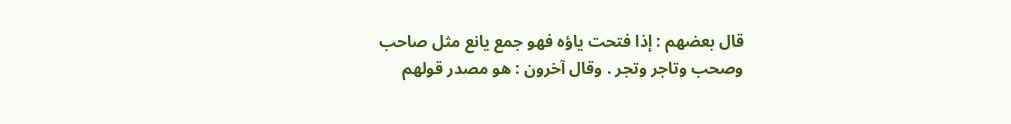قال بعضهم : إذا فتحت ياؤه فهو جمع يانع مثل صاحب
وصحب وتاجر وتجر . وقال آخرون : هو مصدر قولهم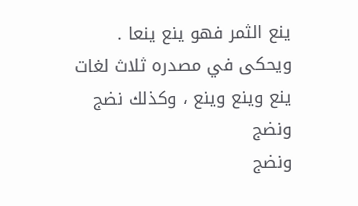ينع الثمر فهو ينع ينعا .
ويحكى في مصدره ثلاث لغات ينع وينع وينع ، وكذلك نضج ونضج
ونضج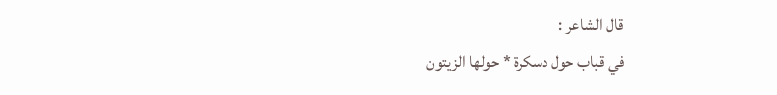قال الشاعر :
في قباب حول دسكرة * حولها الزيتون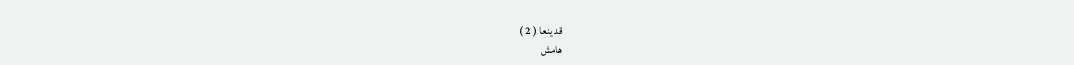قد ينعا ( 2 )
هامش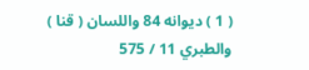( 1 ) ديوانه 84 واللسان ( قنا ) والطبري 11 / 575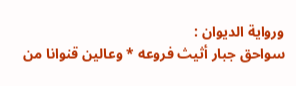ورواية الديوان :
سواحق جبار أثيث فروعه * وعالين قنوانا من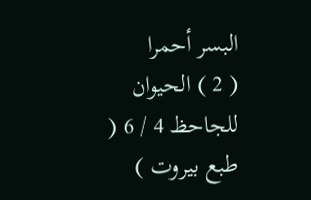البسر أحمرا
( 2 ) الحيوان للجاحظ 4 / 6 ( طبع بيروت )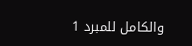والكامل للمبرد 1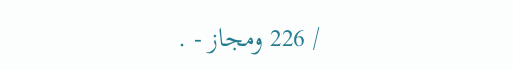/ 226 ومجاز - .